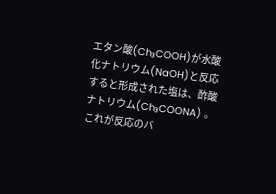エタン酸(Ch₃COOH)が水酸化ナトリウム(NaOH)と反応すると形成された塩は、酢酸ナトリウム(Ch₃COONA) 。 これが反応のバ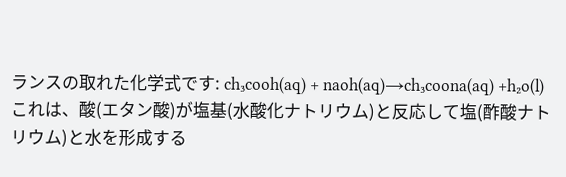ランスの取れた化学式です: ch₃cooh(aq) + naoh(aq)→ch₃coona(aq) +h₂o(l) これは、酸(エタン酸)が塩基(水酸化ナトリウム)と反応して塩(酢酸ナトリウム)と水を形成する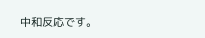中和反応です。